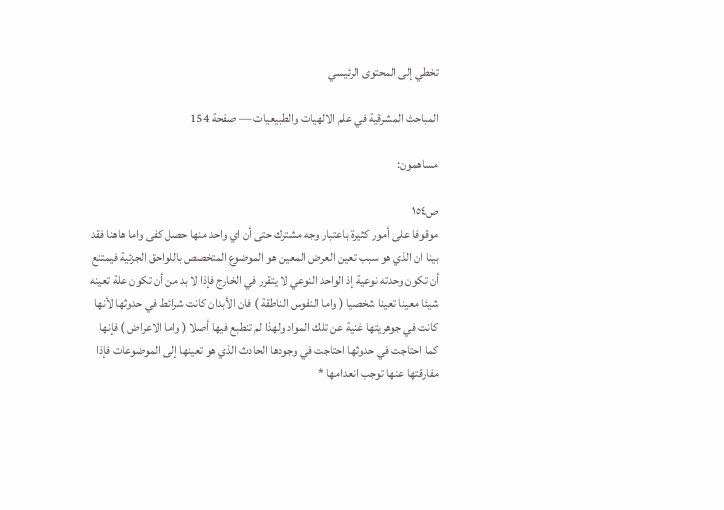تخطي إلى المحتوى الرئيسي

المباحث المشرقية في علم الالهيات والطبيعيات — صفحة 154

مساهمون:

ص١٥٤
موقوفا على أمور كثيرة باعتبار وجه مشترك حتى أن اي واحد منها حصل كفى واما هاهنا فقد بينا ان الذي هو سبب تعين العرض المعين هو الموضوع المتخصص باللواحق الجزئية فيمتنع أن تكون وحدته نوعية إذ الواحد النوعي لا يتقرر في الخارج فإذا لا بد من أن تكون علة تعينه شيئا معينا تعينا شخصيا ( واما النفوس الناطقة ) فان الأبدان كانت شرائط في حدوثها لأنها كانت في جوهريتها غنية عن تلك المواد ولهذا لم تنطبع فيها أصلا ( واما الاعراض ) فإنها كما احتاجت في حدوثها احتاجت في وجودها الحادث الذي هو تعينها إلى الموضوعات فإذا مفارقتها عنها توجب انعدامها *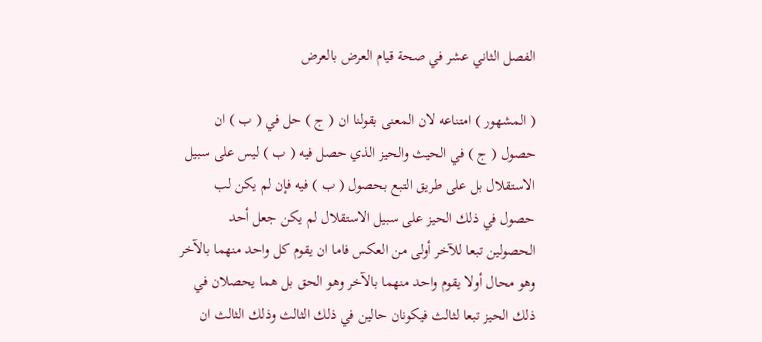الفصل الثاني عشر في صحة قيام العرض بالعرض

( المشهور ) امتناعه لان المعنى بقولنا ان ( ج ) حل في ( ب ) ان حصول ( ج ) في الحيث والحيز الذي حصل فيه ( ب ) ليس على سبيل الاستقلال بل على طريق التبع بحصول ( ب ) فيه فإن لم يكن لب حصول في ذلك الحيز على سبيل الاستقلال لم يكن جعل أحد الحصولين تبعا للآخر أولى من العكس فاما ان يقوم كل واحد منهما بالآخر وهو محال أولا يقوم واحد منهما بالآخر وهو الحق بل هما يحصلان في ذلك الحيز تبعا لثالث فيكونان حالين في ذلك الثالث وذلك الثالث ان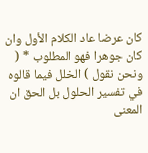كان عرضا عاد الكلام الأول وان كان جوهرا فهو المطلوب * ( ونحن نقول ) الخلل فيما قالوه في تفسير الحلول بل الحق ان المعنى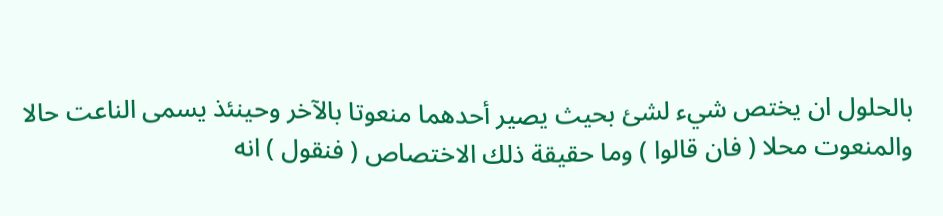بالحلول ان يختص شيء لشئ بحيث يصير أحدهما منعوتا بالآخر وحينئذ يسمى الناعت حالا والمنعوت محلا ( فان قالوا ) وما حقيقة ذلك الاختصاص ( فنقول ) انه